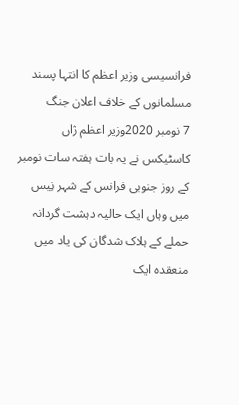فرانسیسی وزیر اعظم کا انتہا پسند مسلمانوں کے خلاف اعلان جنگ
7 نومبر 2020وزیر اعظم ژاں کاسٹیکس نے یہ بات ہفتہ سات نومبر کے روز جنوبی فرانس کے شہر نِیس میں وہاں ایک حالیہ دہشت گردانہ حملے کے ہلاک شدگان کی یاد میں منعقدہ ایک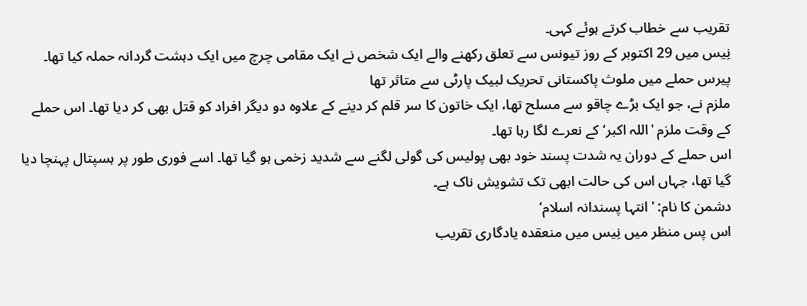تقریب سے خطاب کرتے ہوئے کہی۔
نِیس میں 29 اکتوبر کے روز تیونس سے تعلق رکھنے والے ایک شخص نے ایک مقامی چرچ میں ایک دہشت گردانہ حملہ کیا تھا۔
پیرس حملے میں ملوث پاکستانی تحریک لبیک پارٹی سے متاثر تھا
ملزم نے، جو ایک بڑے چاقو سے مسلح تھا، ایک خاتون کا سر قلم کر دینے کے علاوہ دو دیگر افراد کو قتل بھی کر دیا تھا۔ اس حملے کے وقت ملزم 'اللہ اکبر‘ کے نعرے لگا رہا تھا۔
اس حملے کے دوران یہ شدت پسند خود بھی پولیس کی گولی لگنے سے شدید زخمی ہو گیا تھا۔ اسے فوری طور پر ہسپتال پہنچا دیا گیا تھا، جہاں اس کی حالت ابھی تک تشویش ناک ہے۔
دشمن کا نام: 'انتہا پسندانہ اسلام‘
اس پس منظر میں نِیس میں منعقدہ یادگاری تقریب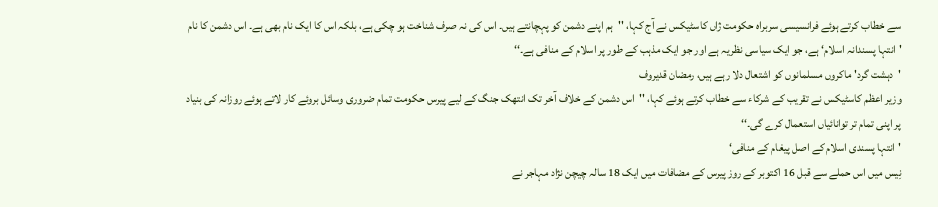سے خطاب کرتے ہوئے فرانسیسی سربراہ حکومت ژاں کاسٹیکس نے آج کہا، ''ہم اپنے دشمن کو پہچانتے ہیں۔ اس کی نہ صرف شناخت ہو چکی ہے، بلکہ اس کا ایک نام بھی ہے۔ اس دشمن کا نام 'انتہا پسندانہ اسلام‘ ہے، جو ایک سیاسی نظریہ ہے اور جو ایک مذہب کے طور پر اسلام کے منافی ہے۔‘‘
'دہشت گرد' ماکروں مسلمانوں کو اشتعال دلا رہے ہیں، رمضان قدیروف
وزیر اعظم کاسٹیکس نے تقریب کے شرکاء سے خطاب کرتے ہوئے کہا، ''اس دشمن کے خلاف آخر تک انتھک جنگ کے لیے پیرس حکومت تمام ضروری وسائل بروئے کار لاتے ہوئے روزانہ کی بنیاد پر اپنی تمام تر توانائیاں استعمال کرے گی۔‘‘
'انتہا پسندی اسلام کے اصل پیغام کے منافی‘
نِیس میں اس حملے سے قبل 16 اکتوبر کے روز پیرس کے مضافات میں ایک 18 سالہ چیچن نژاد مہاجر نے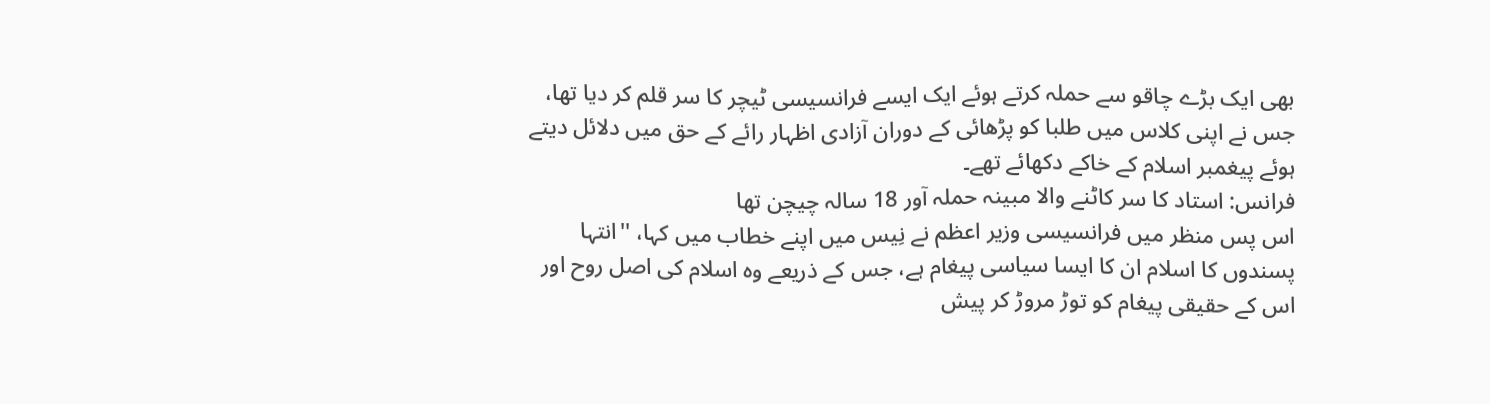بھی ایک بڑے چاقو سے حملہ کرتے ہوئے ایک ایسے فرانسیسی ٹیچر کا سر قلم کر دیا تھا، جس نے اپنی کلاس میں طلبا کو پڑھائی کے دوران آزادی اظہار رائے کے حق میں دلائل دیتے ہوئے پیغمبر اسلام کے خاکے دکھائے تھے۔
فرانس: استاد کا سر کاٹنے والا مبینہ حملہ آور 18 سالہ چیچن تھا
اس پس منظر میں فرانسیسی وزیر اعظم نے نِیس میں اپنے خطاب میں کہا، ''انتہا پسندوں کا اسلام ان کا ایسا سیاسی پیغام ہے، جس کے ذریعے وہ اسلام کی اصل روح اور اس کے حقیقی پیغام کو توڑ مروڑ کر پیش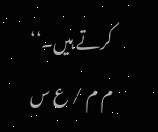کرتے ہیں۔‘‘
م م / ع س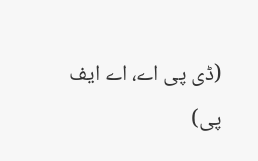(ڈی پی اے، اے ایف پی)